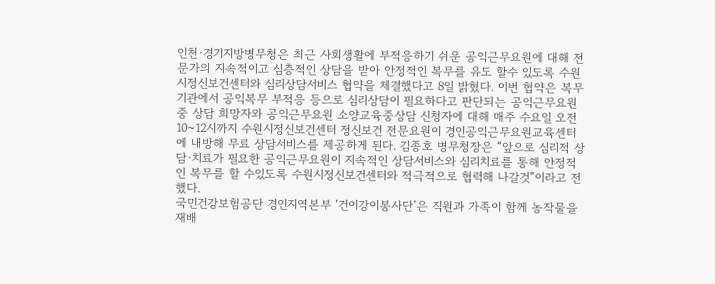인천·경기지방병무청은 최근 사회생활에 부적응하기 쉬운 공익근무요원에 대해 전문가의 지속적이고 심층적인 상담을 받아 안정적인 복무를 유도 할수 있도록 수원시정신보건센터와 심리상담서비스 협약을 체결했다고 8일 밝혔다. 이번 협약은 복무기관에서 공익복무 부적응 등으로 심리상담이 필요하다고 판단되는 공익근무요원 중 상담 희망자와 공익근무요원 소양교육중상담 신청자에 대해 매주 수요일 오전 10~12시까지 수원시정신보건센터 정신보건 전문요원이 경인공익근무요원교육센터에 내방해 무료 상담서비스를 제공하게 된다. 김종호 병무청장은 “앞으로 심리적 상담·치료가 필요한 공익근무요원이 지속적인 상담서비스와 심리치료를 통해 안정적인 복무를 할 수있도록 수원시정신보건센터와 적극적으로 협력해 나갈것”이라고 전했다.
국민건강보험공단 경인지역본부 ‘건이강이봉사단’은 직원과 가족이 함께 농작물을 재배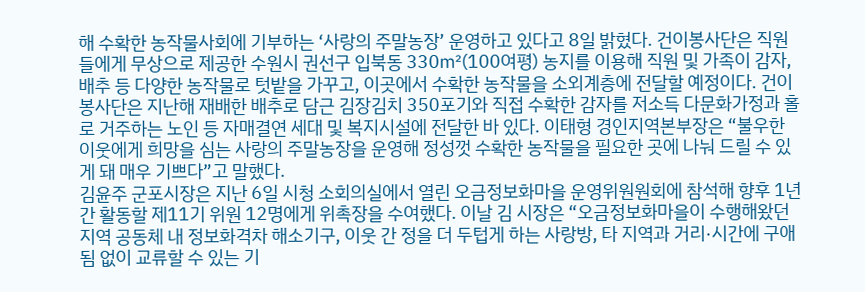해 수확한 농작물사회에 기부하는 ‘사랑의 주말농장’ 운영하고 있다고 8일 밝혔다. 건이봉사단은 직원들에게 무상으로 제공한 수원시 권선구 입북동 330㎡(100여평) 농지를 이용해 직원 및 가족이 감자, 배추 등 다양한 농작물로 텃밭을 가꾸고, 이곳에서 수확한 농작물을 소외계층에 전달할 예정이다. 건이봉사단은 지난해 재배한 배추로 담근 김장김치 350포기와 직접 수확한 감자를 저소득 다문화가정과 홀로 거주하는 노인 등 자매결연 세대 및 복지시설에 전달한 바 있다. 이태형 경인지역본부장은 “불우한 이웃에게 희망을 심는 사랑의 주말농장을 운영해 정성껏 수확한 농작물을 필요한 곳에 나눠 드릴 수 있게 돼 매우 기쁘다”고 말했다.
김윤주 군포시장은 지난 6일 시청 소회의실에서 열린 오금정보화마을 운영위원원회에 참석해 향후 1년간 활동할 제11기 위원 12명에게 위촉장을 수여했다. 이날 김 시장은 “오금정보화마을이 수행해왔던 지역 공동체 내 정보화격차 해소기구, 이웃 간 정을 더 두텁게 하는 사랑방, 타 지역과 거리·시간에 구애됨 없이 교류할 수 있는 기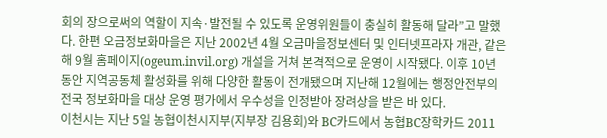회의 장으로써의 역할이 지속·발전될 수 있도록 운영위원들이 충실히 활동해 달라”고 말했다. 한편 오금정보화마을은 지난 2002년 4월 오금마을정보센터 및 인터넷프라자 개관, 같은해 9월 홈페이지(ogeum.invil.org) 개설을 거쳐 본격적으로 운영이 시작됐다. 이후 10년 동안 지역공동체 활성화를 위해 다양한 활동이 전개됐으며 지난해 12월에는 행정안전부의 전국 정보화마을 대상 운영 평가에서 우수성을 인정받아 장려상을 받은 바 있다.
이천시는 지난 5일 농협이천시지부(지부장 김용회)와 BC카드에서 농협BC장학카드 2011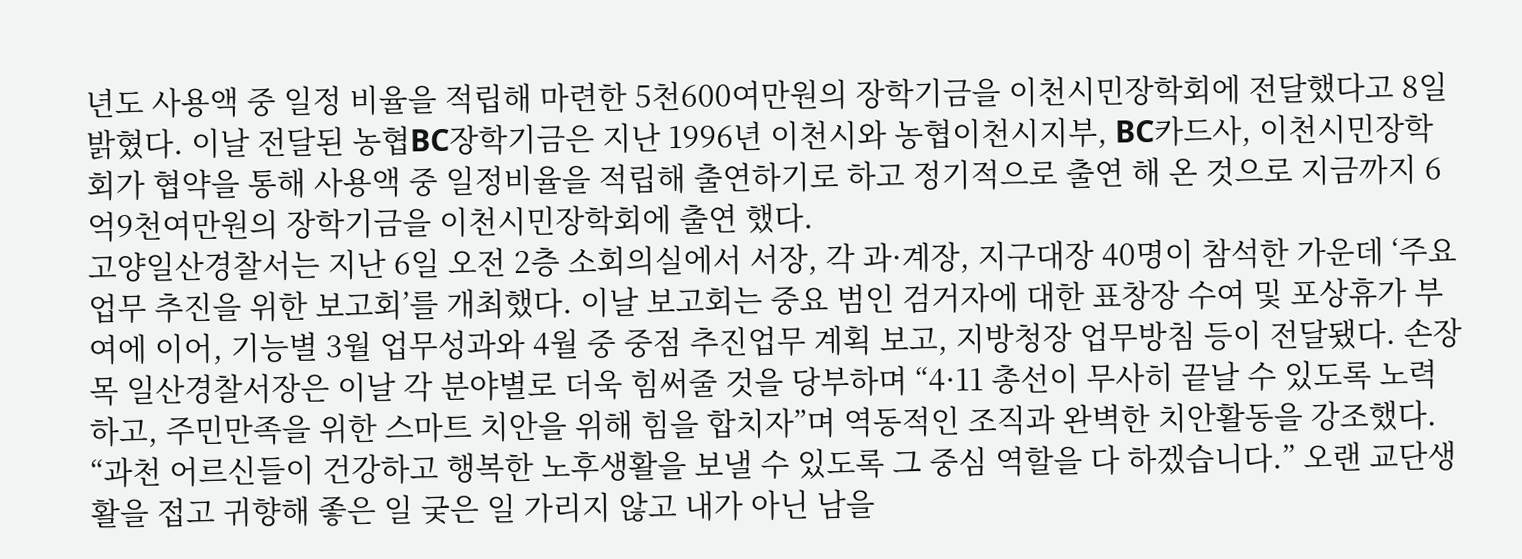년도 사용액 중 일정 비율을 적립해 마련한 5천600여만원의 장학기금을 이천시민장학회에 전달했다고 8일 밝혔다. 이날 전달된 농협BC장학기금은 지난 1996년 이천시와 농협이천시지부, BC카드사, 이천시민장학회가 협약을 통해 사용액 중 일정비율을 적립해 출연하기로 하고 정기적으로 출연 해 온 것으로 지금까지 6억9천여만원의 장학기금을 이천시민장학회에 출연 했다.
고양일산경찰서는 지난 6일 오전 2층 소회의실에서 서장, 각 과·계장, 지구대장 40명이 참석한 가운데 ‘주요업무 추진을 위한 보고회’를 개최했다. 이날 보고회는 중요 범인 검거자에 대한 표창장 수여 및 포상휴가 부여에 이어, 기능별 3월 업무성과와 4월 중 중점 추진업무 계획 보고, 지방청장 업무방침 등이 전달됐다. 손장목 일산경찰서장은 이날 각 분야별로 더욱 힘써줄 것을 당부하며 “4·11 총선이 무사히 끝날 수 있도록 노력하고, 주민만족을 위한 스마트 치안을 위해 힘을 합치자”며 역동적인 조직과 완벽한 치안활동을 강조했다.
“과천 어르신들이 건강하고 행복한 노후생활을 보낼 수 있도록 그 중심 역할을 다 하겠습니다.” 오랜 교단생활을 접고 귀향해 좋은 일 궂은 일 가리지 않고 내가 아닌 남을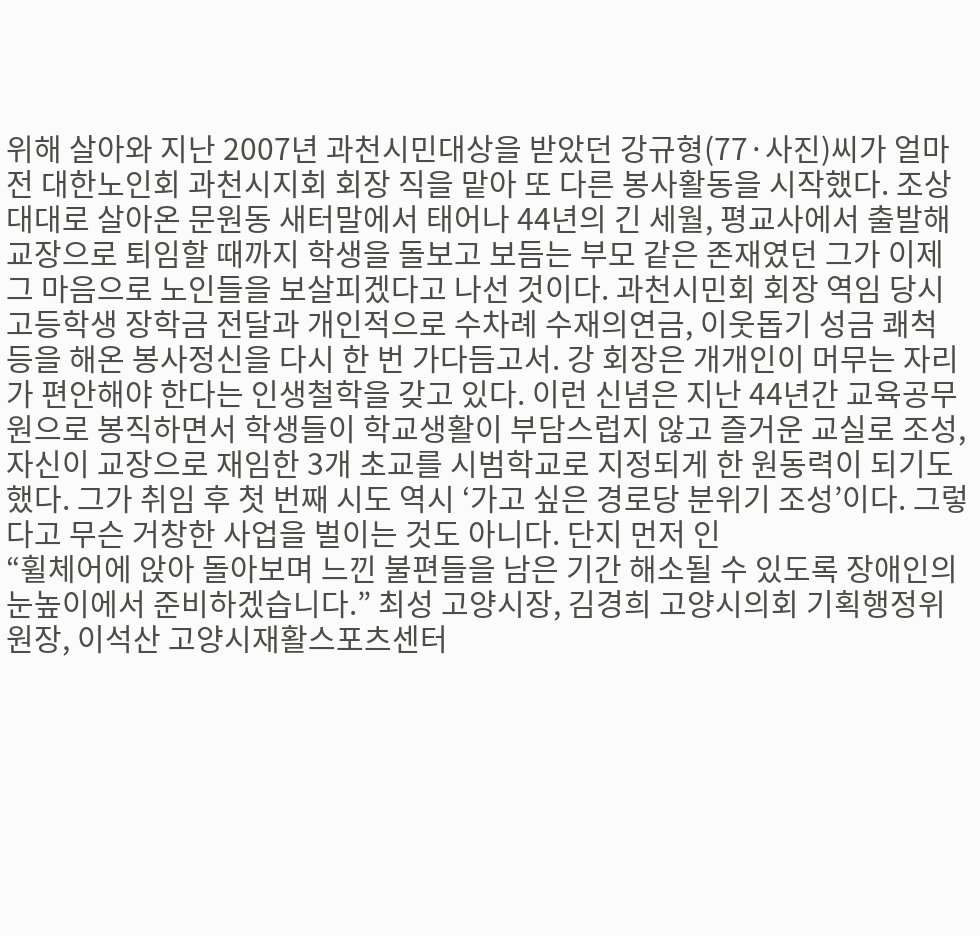위해 살아와 지난 2007년 과천시민대상을 받았던 강규형(77·사진)씨가 얼마 전 대한노인회 과천시지회 회장 직을 맡아 또 다른 봉사활동을 시작했다. 조상 대대로 살아온 문원동 새터말에서 태어나 44년의 긴 세월, 평교사에서 출발해 교장으로 퇴임할 때까지 학생을 돌보고 보듬는 부모 같은 존재였던 그가 이제 그 마음으로 노인들을 보살피겠다고 나선 것이다. 과천시민회 회장 역임 당시 고등학생 장학금 전달과 개인적으로 수차례 수재의연금, 이웃돕기 성금 쾌척 등을 해온 봉사정신을 다시 한 번 가다듬고서. 강 회장은 개개인이 머무는 자리가 편안해야 한다는 인생철학을 갖고 있다. 이런 신념은 지난 44년간 교육공무원으로 봉직하면서 학생들이 학교생활이 부담스럽지 않고 즐거운 교실로 조성, 자신이 교장으로 재임한 3개 초교를 시범학교로 지정되게 한 원동력이 되기도 했다. 그가 취임 후 첫 번째 시도 역시 ‘가고 싶은 경로당 분위기 조성’이다. 그렇다고 무슨 거창한 사업을 벌이는 것도 아니다. 단지 먼저 인
“휠체어에 앉아 돌아보며 느낀 불편들을 남은 기간 해소될 수 있도록 장애인의 눈높이에서 준비하겠습니다.” 최성 고양시장, 김경희 고양시의회 기획행정위원장, 이석산 고양시재활스포츠센터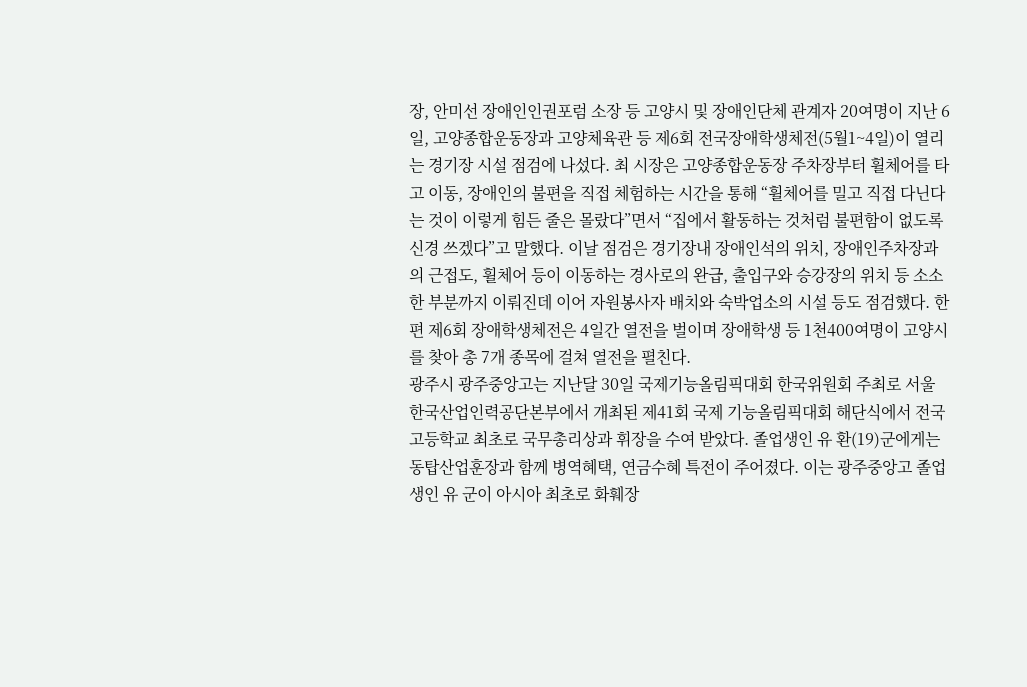장, 안미선 장애인인권포럼 소장 등 고양시 및 장애인단체 관계자 20여명이 지난 6일, 고양종합운동장과 고양체육관 등 제6회 전국장애학생체전(5월1~4일)이 열리는 경기장 시설 점검에 나섰다. 최 시장은 고양종합운동장 주차장부터 휠체어를 타고 이동, 장애인의 불편을 직접 체험하는 시간을 통해 “휠체어를 밀고 직접 다닌다는 것이 이렇게 힘든 줄은 몰랐다”면서 “집에서 활동하는 것처럼 불편함이 없도록 신경 쓰겠다”고 말했다. 이날 점검은 경기장내 장애인석의 위치, 장애인주차장과의 근접도, 휠체어 등이 이동하는 경사로의 완급, 출입구와 승강장의 위치 등 소소한 부분까지 이뤄진데 이어 자원봉사자 배치와 숙박업소의 시설 등도 점검했다. 한편 제6회 장애학생체전은 4일간 열전을 벌이며 장애학생 등 1천400여명이 고양시를 찾아 총 7개 종목에 걸쳐 열전을 펼친다.
광주시 광주중앙고는 지난달 30일 국제기능올림픽대회 한국위원회 주최로 서울 한국산업인력공단본부에서 개최된 제41회 국제 기능올림픽대회 해단식에서 전국 고등학교 최초로 국무총리상과 휘장을 수여 받았다. 졸업생인 유 환(19)군에게는 동탑산업훈장과 함께 병역혜택, 연금수혜 특전이 주어졌다. 이는 광주중앙고 졸업생인 유 군이 아시아 최초로 화훼장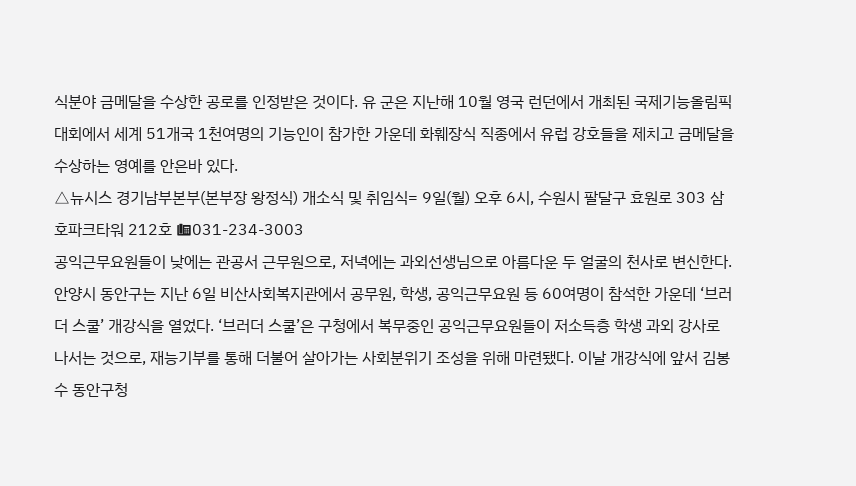식분야 금메달을 수상한 공로를 인정받은 것이다. 유 군은 지난해 10월 영국 런던에서 개최된 국제기능올림픽대회에서 세계 51개국 1천여명의 기능인이 참가한 가운데 화훼장식 직종에서 유럽 강호들을 제치고 금메달을 수상하는 영예를 안은바 있다.
△뉴시스 경기남부본부(본부장 왕정식) 개소식 및 취임식= 9일(월) 오후 6시, 수원시 팔달구 효원로 303 삼호파크타워 212호 ☎031-234-3003
공익근무요원들이 낮에는 관공서 근무원으로, 저녁에는 과외선생님으로 아름다운 두 얼굴의 천사로 변신한다. 안양시 동안구는 지난 6일 비산사회복지관에서 공무원, 학생, 공익근무요원 등 60여명이 참석한 가운데 ‘브러더 스쿨’ 개강식을 열었다. ‘브러더 스쿨’은 구청에서 복무중인 공익근무요원들이 저소득층 학생 과외 강사로 나서는 것으로, 재능기부를 통해 더불어 살아가는 사회분위기 조성을 위해 마련됐다. 이날 개강식에 앞서 김봉수 동안구청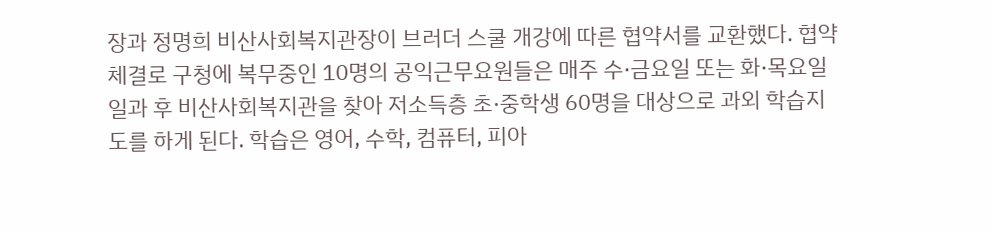장과 정명희 비산사회복지관장이 브러더 스쿨 개강에 따른 협약서를 교환했다. 협약체결로 구청에 복무중인 10명의 공익근무요원들은 매주 수·금요일 또는 화·목요일 일과 후 비산사회복지관을 찾아 저소득층 초·중학생 60명을 대상으로 과외 학습지도를 하게 된다. 학습은 영어, 수학, 컴퓨터, 피아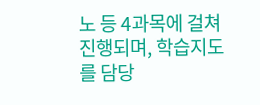노 등 4과목에 걸쳐 진행되며, 학습지도를 담당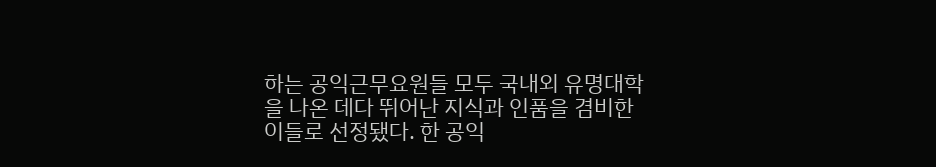하는 공익근무요원들 모두 국내외 유명대학을 나온 데다 뛰어난 지식과 인품을 겸비한 이들로 선정됐다. 한 공익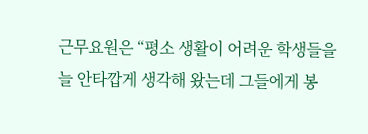근무요원은 “평소 생활이 어려운 학생들을 늘 안타깝게 생각해 왔는데 그들에게 봉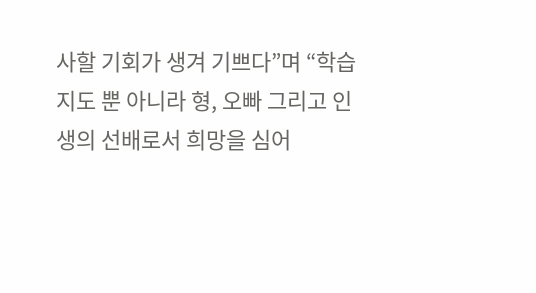사할 기회가 생겨 기쁘다”며 “학습지도 뿐 아니라 형, 오빠 그리고 인생의 선배로서 희망을 심어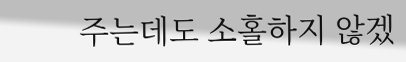주는데도 소홀하지 않겠